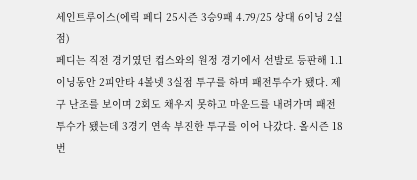세인트루이스(에릭 페디 25시즌 3승9패 4.79/25 상대 6이닝 2실점)
페디는 직전 경기였던 컵스와의 원정 경기에서 선발로 등판해 1.1이닝동안 2피안타 4볼넷 3실점 투구를 하며 패전투수가 됐다. 제구 난조를 보이며 2회도 채우지 못하고 마운드를 내려가며 패전투수가 됐는데 3경기 연속 부진한 투구를 이어 나갔다. 올시즌 18번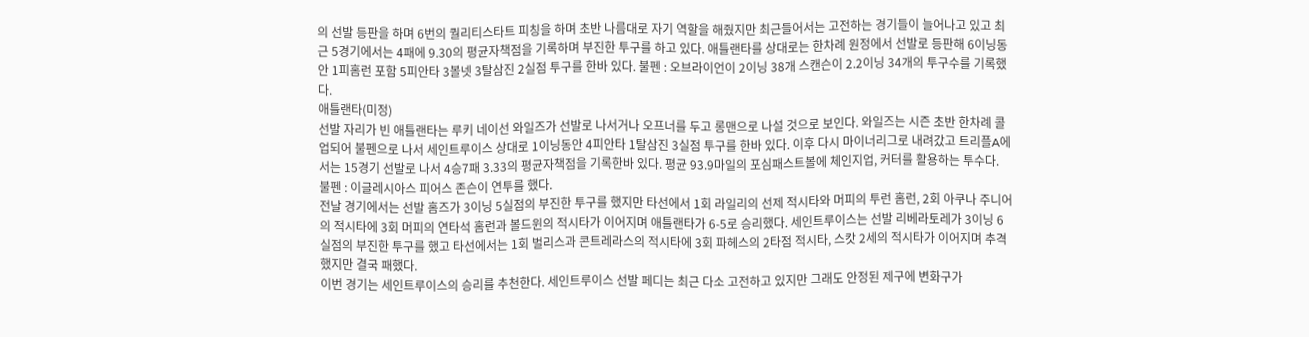의 선발 등판을 하며 6번의 퀄리티스타트 피칭을 하며 초반 나름대로 자기 역할을 해줬지만 최근들어서는 고전하는 경기들이 늘어나고 있고 최근 5경기에서는 4패에 9.30의 평균자책점을 기록하며 부진한 투구를 하고 있다. 애틀랜타를 상대로는 한차례 원정에서 선발로 등판해 6이닝동안 1피홈런 포함 5피안타 3볼넷 3탈삼진 2실점 투구를 한바 있다. 불펜 : 오브라이언이 2이닝 38개 스캔슨이 2.2이닝 34개의 투구수를 기록했다.
애틀랜타(미정)
선발 자리가 빈 애틀랜타는 루키 네이선 와일즈가 선발로 나서거나 오프너를 두고 롱맨으로 나설 것으로 보인다. 와일즈는 시즌 초반 한차례 콜업되어 불펜으로 나서 세인트루이스 상대로 1이닝동안 4피안타 1탈삼진 3실점 투구를 한바 있다. 이후 다시 마이너리그로 내려갔고 트리플A에서는 15경기 선발로 나서 4승7패 3.33의 평균자책점을 기록한바 있다. 평균 93.9마일의 포심패스트볼에 체인지업, 커터를 활용하는 투수다. 불펜 : 이글레시아스 피어스 존슨이 연투를 했다.
전날 경기에서는 선발 홈즈가 3이닝 5실점의 부진한 투구를 했지만 타선에서 1회 라일리의 선제 적시타와 머피의 투런 홈런, 2회 아쿠나 주니어의 적시타에 3회 머피의 연타석 홈런과 볼드윈의 적시타가 이어지며 애틀랜타가 6-5로 승리했다. 세인트루이스는 선발 리베라토레가 3이닝 6실점의 부진한 투구를 했고 타선에서는 1회 벌리스과 콘트레라스의 적시타에 3회 파헤스의 2타점 적시타, 스캇 2세의 적시타가 이어지며 추격했지만 결국 패했다.
이번 경기는 세인트루이스의 승리를 추천한다. 세인트루이스 선발 페디는 최근 다소 고전하고 있지만 그래도 안정된 제구에 변화구가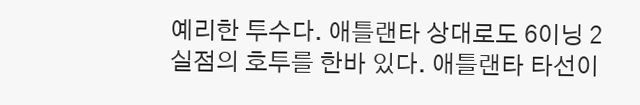예리한 투수다. 애틀랜타 상대로도 6이닝 2실점의 호투를 한바 있다. 애틀랜타 타선이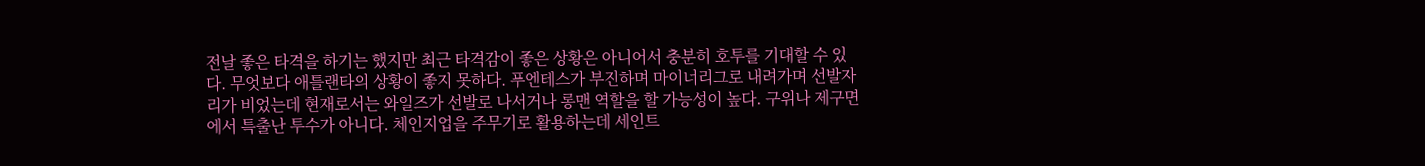전날 좋은 타격을 하기는 했지만 최근 타격감이 좋은 상황은 아니어서 충분히 호투를 기대할 수 있다. 무엇보다 애틀랜타의 상황이 좋지 못하다. 푸엔테스가 부진하며 마이너리그로 내려가며 선발자리가 비었는데 현재로서는 와일즈가 선발로 나서거나 롱맨 역할을 할 가능성이 높다. 구위나 제구면에서 특출난 투수가 아니다. 체인지업을 주무기로 활용하는데 세인트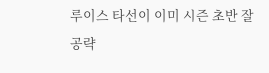루이스 타선이 이미 시즌 초반 잘 공략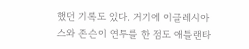했던 기록도 있다. 거기에 이글레시아스와 존슨이 연투를 한 점도 애틀랜타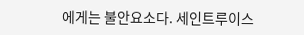에게는 불안요소다. 세인트루이스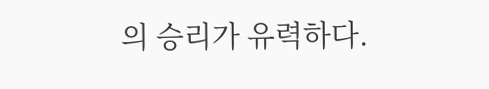의 승리가 유력하다.